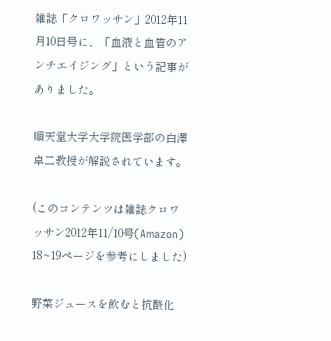雑誌「クロワッサン」2012年11月10日号に、「血液と血管のアンチエイジング」という記事がありました。

順天堂大学大学院医学部の白澤卓二教授が解説されています。

(このコンテンツは雑誌クロワッサン2012年11/10号(Amazon) 18~19ページを参考にしました)

野菜ジュースを飲むと抗酸化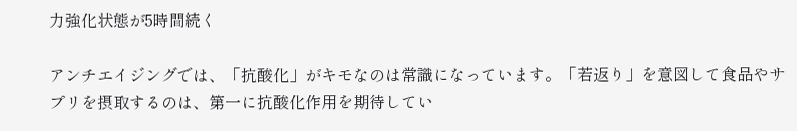力強化状態が5時間続く

アンチエイジングでは、「抗酸化」がキモなのは常識になっています。「若返り」を意図して食品やサプリを摂取するのは、第一に抗酸化作用を期待してい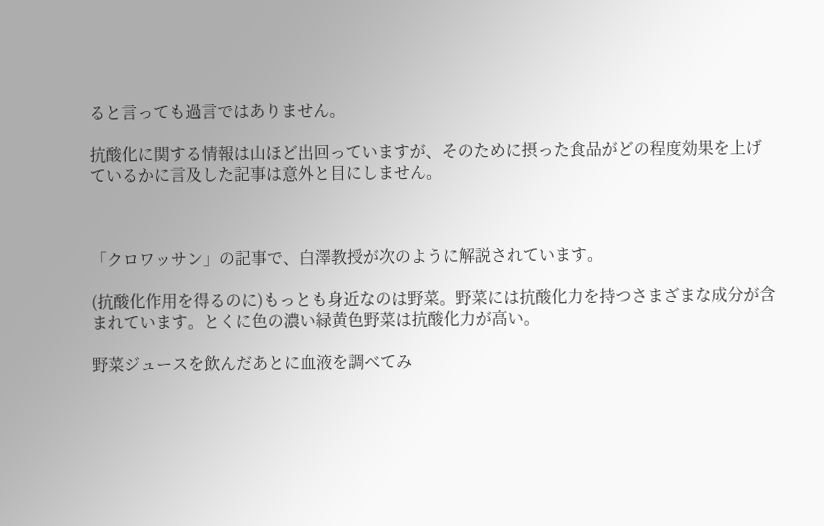ると言っても過言ではありません。

抗酸化に関する情報は山ほど出回っていますが、そのために摂った食品がどの程度効果を上げているかに言及した記事は意外と目にしません。



「クロワッサン」の記事で、白澤教授が次のように解説されています。

(抗酸化作用を得るのに)もっとも身近なのは野菜。野菜には抗酸化力を持つさまざまな成分が含まれています。とくに色の濃い緑黄色野菜は抗酸化力が高い。

野菜ジュースを飲んだあとに血液を調べてみ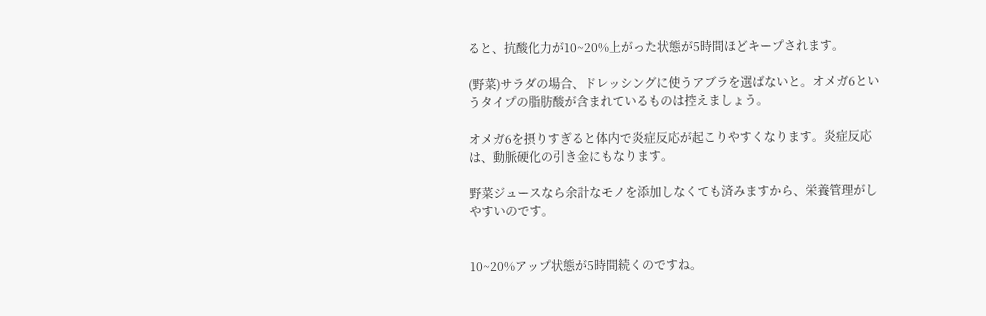ると、抗酸化力が10~20%上がった状態が5時間ほどキープされます。

(野菜)サラダの場合、ドレッシングに使うアブラを選ばないと。オメガ6というタイプの脂肪酸が含まれているものは控えましょう。

オメガ6を摂りすぎると体内で炎症反応が起こりやすくなります。炎症反応は、動脈硬化の引き金にもなります。

野菜ジュースなら余計なモノを添加しなくても済みますから、栄養管理がしやすいのです。


10~20%アップ状態が5時間続くのですね。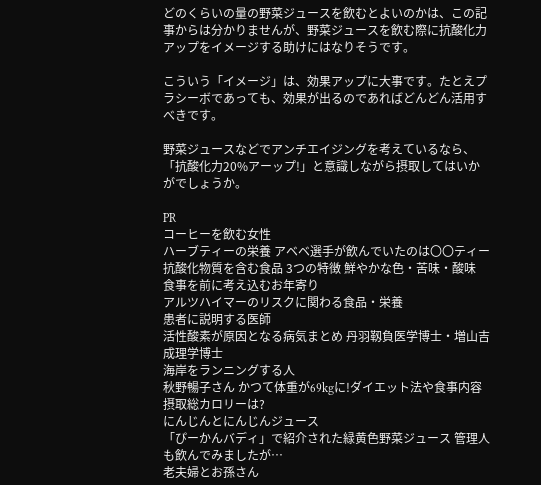どのくらいの量の野菜ジュースを飲むとよいのかは、この記事からは分かりませんが、野菜ジュースを飲む際に抗酸化力アップをイメージする助けにはなりそうです。

こういう「イメージ」は、効果アップに大事です。たとえプラシーボであっても、効果が出るのであればどんどん活用すべきです。

野菜ジュースなどでアンチエイジングを考えているなら、「抗酸化力20%アーップ!」と意識しながら摂取してはいかがでしょうか。

PR
コーヒーを飲む女性
ハーブティーの栄養 アベベ選手が飲んでいたのは〇〇ティー
抗酸化物質を含む食品 3つの特徴 鮮やかな色・苦味・酸味
食事を前に考え込むお年寄り
アルツハイマーのリスクに関わる食品・栄養
患者に説明する医師
活性酸素が原因となる病気まとめ 丹羽靱負医学博士・増山吉成理学博士
海岸をランニングする人
秋野暢子さん かつて体重が69kgに!ダイエット法や食事内容 摂取総カロリーは?
にんじんとにんじんジュース
「ぴーかんバディ」で紹介された緑黄色野菜ジュース 管理人も飲んでみましたが…
老夫婦とお孫さん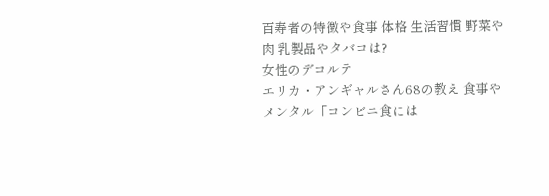百寿者の特徴や食事 体格 生活習慣 野菜や肉 乳製品やタバコは?
女性のデコルテ
エリカ・アンギャルさん68の教え 食事やメンタル「コンビニ食には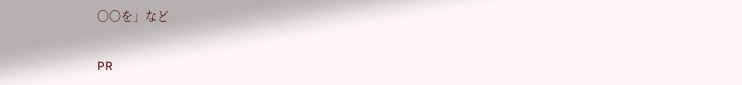〇〇を」など

PR